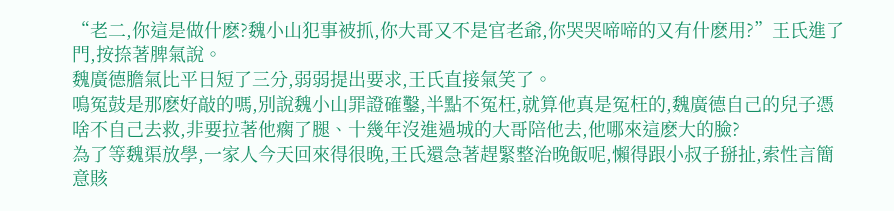“老二,你這是做什麽?魏小山犯事被抓,你大哥又不是官老爺,你哭哭啼啼的又有什麽用?”王氏進了門,按捺著脾氣說。
魏廣德膽氣比平日短了三分,弱弱提出要求,王氏直接氣笑了。
鳴冤鼓是那麽好敲的嗎,別說魏小山罪證確鑿,半點不冤枉,就算他真是冤枉的,魏廣德自己的兒子憑啥不自己去救,非要拉著他瘸了腿、十幾年沒進過城的大哥陪他去,他哪來這麽大的臉?
為了等魏渠放學,一家人今天回來得很晚,王氏還急著趕緊整治晚飯呢,懶得跟小叔子掰扯,索性言簡意賅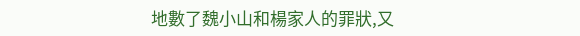地數了魏小山和楊家人的罪狀,又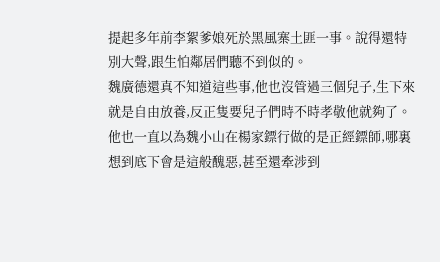提起多年前李絮爹娘死於黑風寨土匪一事。說得還特別大聲,跟生怕鄰居們聽不到似的。
魏廣德還真不知道這些事,他也沒管過三個兒子,生下來就是自由放養,反正隻要兒子們時不時孝敬他就夠了。他也一直以為魏小山在楊家鏢行做的是正經鏢師,哪裏想到底下會是這般醜惡,甚至還牽涉到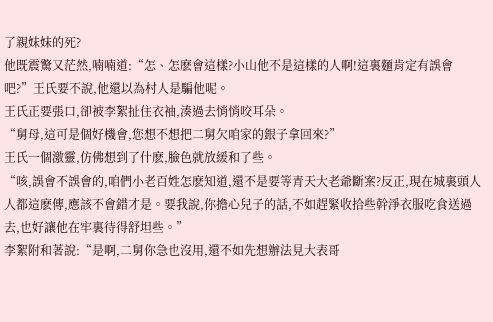了親妹妹的死?
他既震驚又茫然,喃喃道:“怎、怎麽會這樣?小山他不是這樣的人啊!這裏麵肯定有誤會吧?”王氏要不說,他還以為村人是騙他呢。
王氏正要張口,卻被李絮扯住衣袖,湊過去悄悄咬耳朵。
“舅母,這可是個好機會,您想不想把二舅欠咱家的銀子拿回來?”
王氏一個激靈,仿佛想到了什麽,臉色就放緩和了些。
“咳,誤會不誤會的,咱們小老百姓怎麽知道,還不是要等青天大老爺斷案?反正,現在城裏頭人人都這麽傳,應該不會錯才是。要我說,你擔心兒子的話,不如趕緊收拾些幹淨衣服吃食送過去,也好讓他在牢裏待得舒坦些。”
李絮附和著說:“是啊,二舅你急也沒用,還不如先想辦法見大表哥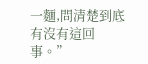一麵,問清楚到底有沒有這回事。”